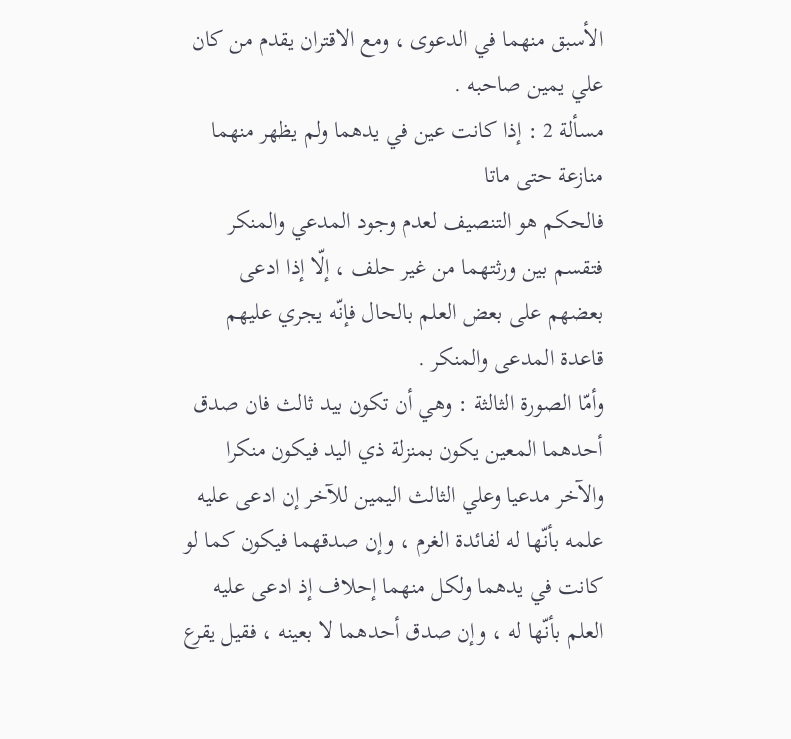الأسبق منهما في الدعوى ، ومع الاقتران يقدم من كان علي يمين صاحبه .
مسألة 2 : إذا كانت عين في يدهما ولم يظهر منهما منازعة حتى ماتا
فالحكم هو التنصيف لعدم وجود المدعي والمنكر فتقسم بين ورثتهما من غير حلف ، إلّا إذا ادعى بعضهم على بعض العلم بالحال فإنّه يجري عليهم قاعدة المدعى والمنكر .
وأمّا الصورة الثالثة : وهي أن تكون بيد ثالث فان صدق أحدهما المعين يكون بمنزلة ذي اليد فيكون منكرا والآخر مدعيا وعلي الثالث اليمين للآخر إن ادعى عليه علمه بأنّها له لفائدة الغرم ، وإن صدقهما فيكون كما لو كانت في يدهما ولكل منهما إحلاف إذ ادعى عليه العلم بأنّها له ، وإن صدق أحدهما لا بعينه ، فقيل يقرع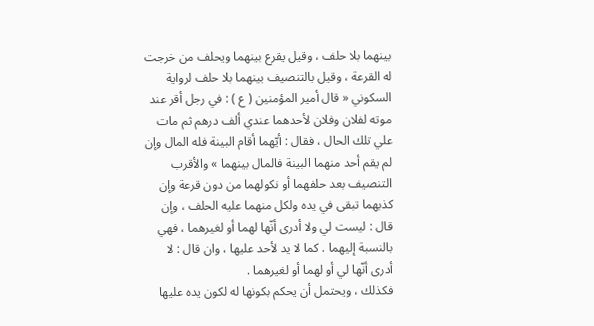بينهما بلا حلف ، وقيل يقرع بينهما ويحلف من خرجت له القرعة ، وقيل بالتنصيف بينهما بلا حلف لرواية السكوني « قال أمير المؤمنين ( ع ) : في رجل أقر عند موته لفلان وفلان لأحدهما عندي ألف درهم ثم مات علي تلك الحال ، فقال : أيّهما أقام البينة فله المال وإن لم يقم أحد منهما البينة فالمال بينهما » والأقرب التنصيف بعد حلفهما أو نكولهما من دون قرعة وإن كذبهما تبقى في يده ولكل منهما عليه الحلف ، وإن قال : ليست لي ولا أدرى أنّها لهما أو لغيرهما ، فهي بالنسبة إليهما . كما لا يد لأحد عليها ، وان قال : لا أدرى أنّها لي أو لهما أو لغيرهما .
فكذلك ، ويحتمل أن يحكم بكونها له لكون يده عليها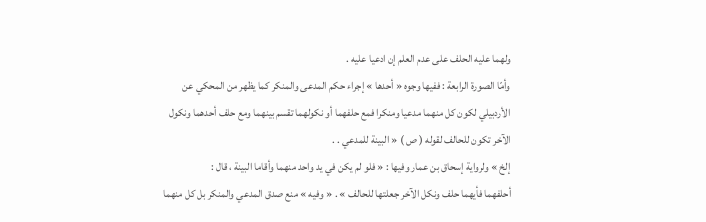ولهما عليه الحلف على عدم العلم إن ادعيا عليه .
وأمّا الصورة الرابعة : ففيها وجوه « أحدها » إجراء حكم المدعى والمنكر كما يظهر من المحكي عن الأردبيلي لكون كل منهما مدعيا ومنكرا فمع حلفهما أو نكولهما تقسم بينهما ومع حلف أحدهما ونكول الآخر تكون للحالف لقوله ( ص ) « البينة للمدعي . .
إلخ » ولرواية إسحاق بن عمار وفيها : « فلو لم يكن في يد واحد منهما وأقاما البينة ، قال :
أحلفهما فأيهما حلف ونكل الآخر جعلتها للحالف » . « وفيه » منع صدق المدعي والمنكر بل كل منهما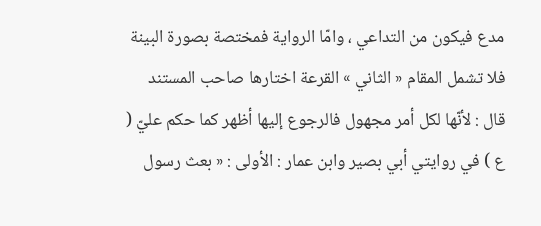مدع فيكون من التداعي ، وامّا الرواية فمختصة بصورة البينة فلا تشمل المقام « الثاني » القرعة اختارها صاحب المستند قال : لأنّها لكل أمر مجهول فالرجوع إليها أظهر كما حكم عليّ ( ع ) في روايتي أبي بصير وابن عمار : الأولى : « بعث رسول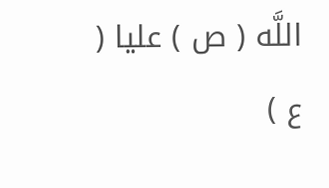اللَّه ( ص ) عليا ( ع )